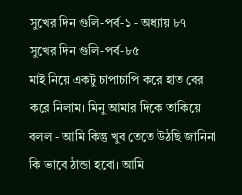সুখের দিন গুলি-পর্ব-১ - অধ্যায় ৮৭
সুখের দিন গুলি-পর্ব-৮৫
মাই নিয়ে একটু চাপাচাপি করে হাত বের করে নিলাম। মিনু আমার দিকে তাকিয়ে বলল - আমি কিন্তু খুব তেতে উঠছি জানিনা কি ভাবে ঠান্ডা হবো। আমি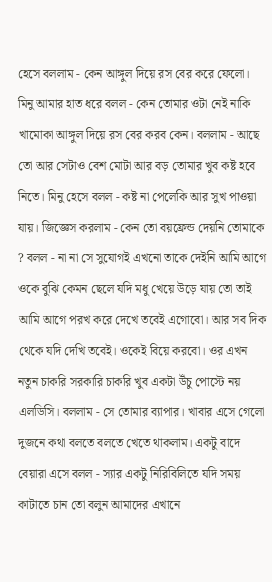হেসে বললাম - কেন আঙ্গুল দিয়ে রস বের করে ফেলো। মিনু আমার হাত ধরে বলল - কেন তোমার ওটা নেই নাকি খামোকা আঙ্গুল দিয়ে রস বের করব কেন। বললাম - আছে তো আর সেটাও বেশ মোটা আর বড় তোমার খুব কষ্ট হবে নিতে। মিনু হেসে বলল - কষ্ট না পেলেকি আর সুখ পাওয়া যায়। জিজ্ঞেস করলাম - কেন তো বয়ফ্রেন্ড দেয়নি তোমাকে ? বলল - না না সে সুযোগই এখনো তাকে দেইনি আমি আগে ওকে বুঝি কেমন ছেলে যদি মধু খেয়ে উড়ে যায় তো তাই আমি আগে পরখ করে দেখে তবেই এগোবো। আর সব দিক থেকে যদি দেখি তবেই। ওকেই বিয়ে করবো। ওর এখন নতুন চাকরি সরকারি চাকরি খুব একটা উঁচু পোস্টে নয় এলডিসি। বললাম - সে তোমার ব্যাপার। খাবার এসে গেলো দুজনে কথা বলতে বলতে খেতে থাকলাম। একটু বাদে বেয়ারা এসে বলল - স্যার একটু নিরিবিলিতে যদি সময় কাটাতে চান তো বলুন আমাদের এখানে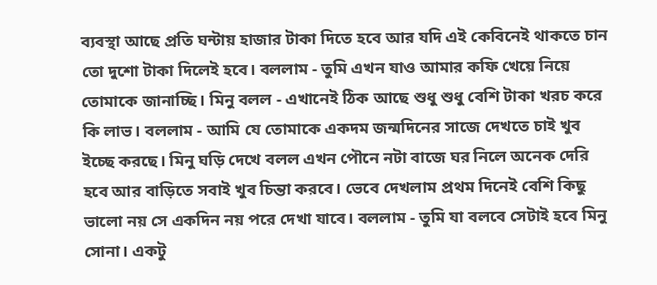ব্যবস্থা আছে প্রতি ঘন্টায় হাজার টাকা দিতে হবে আর যদি এই কেবিনেই থাকতে চান তো দুশো টাকা দিলেই হবে। বললাম - তুমি এখন যাও আমার কফি খেয়ে নিয়ে তোমাকে জানাচ্ছি। মিনু বলল - এখানেই ঠিক আছে শুধু শুধু বেশি টাকা খরচ করে কি লাভ। বললাম - আমি যে তোমাকে একদম জন্মদিনের সাজে দেখতে চাই খুব ইচ্ছে করছে। মিনু ঘড়ি দেখে বলল এখন পৌনে নটা বাজে ঘর নিলে অনেক দেরি হবে আর বাড়িতে সবাই খুব চিন্তা করবে। ভেবে দেখলাম প্রথম দিনেই বেশি কিছু ভালো নয় সে একদিন নয় পরে দেখা যাবে। বললাম - তুমি যা বলবে সেটাই হবে মিনু সোনা। একটু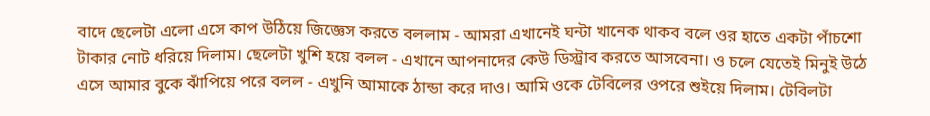বাদে ছেলেটা এলো এসে কাপ উঠিয়ে জিজ্ঞেস করতে বললাম - আমরা এখানেই ঘন্টা খানেক থাকব বলে ওর হাতে একটা পাঁচশো টাকার নোট ধরিয়ে দিলাম। ছেলেটা খুশি হয়ে বলল - এখানে আপনাদের কেউ ডিস্ট্রাব করতে আসবেনা। ও চলে যেতেই মিনুই উঠে এসে আমার বুকে ঝাঁপিয়ে পরে বলল - এখুনি আমাকে ঠান্ডা করে দাও। আমি ওকে টেবিলের ওপরে শুইয়ে দিলাম। টেবিলটা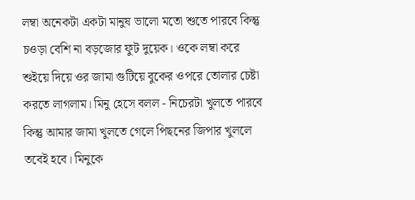লম্বা অনেকটা একটা মানুষ ভালো মতো শুতে পারবে কিন্তু চওড়া বেশি না বড়জোর ফুট দুয়েক। ওকে লম্বা করে শুইয়ে দিয়ে ওর জামা গুটিয়ে বুকের ওপরে তোলার চেষ্টা করতে লাগলাম। মিনু হেসে বলল - নিচেরটা খুলতে পারবে কিন্তু আমার জামা খুলতে গেলে পিছনের জিপার খুললে তবেই হবে। মিনুকে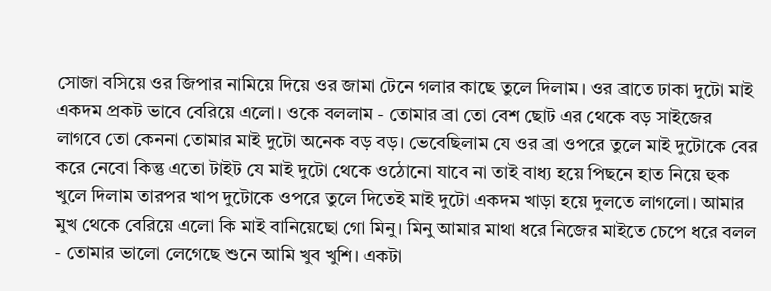সোজা বসিয়ে ওর জিপার নামিয়ে দিয়ে ওর জামা টেনে গলার কাছে তুলে দিলাম। ওর ব্রাতে ঢাকা দুটো মাই একদম প্রকট ভাবে বেরিয়ে এলো। ওকে বললাম - তোমার ব্রা তো বেশ ছোট এর থেকে বড় সাইজের লাগবে তো কেননা তোমার মাই দুটো অনেক বড় বড়। ভেবেছিলাম যে ওর ব্রা ওপরে তুলে মাই দুটোকে বের করে নেবো কিন্তু এতো টাইট যে মাই দুটো থেকে ওঠোনো যাবে না তাই বাধ্য হয়ে পিছনে হাত নিয়ে হুক খুলে দিলাম তারপর খাপ দুটোকে ওপরে তুলে দিতেই মাই দুটো একদম খাড়া হয়ে দুলতে লাগলো। আমার মুখ থেকে বেরিয়ে এলো কি মাই বানিয়েছো গো মিনু। মিনু আমার মাথা ধরে নিজের মাইতে চেপে ধরে বলল - তোমার ভালো লেগেছে শুনে আমি খুব খুশি। একটা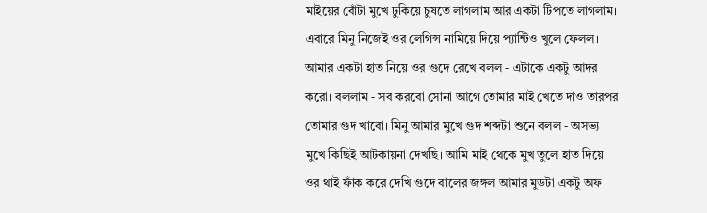মাইয়ের বোঁটা মুখে ঢুকিয়ে চুষতে লাগলাম আর একটা টিপতে লাগলাম। এবারে মিনু নিজেই ওর লেগিন্স নামিয়ে দিয়ে প্যান্টিও খুলে ফেলল। আমার একটা হাত নিয়ে ওর গুদে রেখে বলল - এটাকে একটু আদর করো। বললাম - সব করবো সোনা আগে তোমার মাই খেতে দাও তারপর তোমার গুদ খাবো। মিনু আমার মুখে গুদ শব্দটা শুনে বলল - অসভ্য মুখে কিছিই আটকায়না দেখছি। আমি মাই থেকে মুখ তুলে হাত দিয়ে ওর থাই ফাঁক করে দেখি গুদে বালের জঙ্গল আমার মুডটা একটু অফ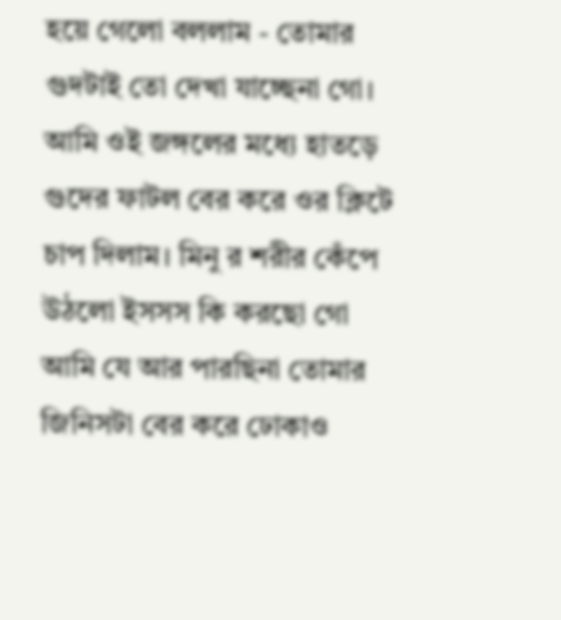হয়ে গেলো বললাম - তোমার গুদটাই তো দেখা যাচ্ছেনা গো। আমি ওই জঙ্গলের মধ্যে হাতড়ে গুদের ফাটল বের করে ওর ক্লিটে চাপ দিলাম। মিনু র শরীর কেঁপে উঠলো ইসসস কি করছো গো আমি যে আর পারছিনা তোমার জিনিসটা বের করে ঢোকাও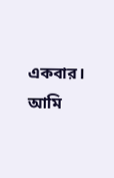একবার। আমি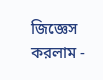জিজ্ঞেস করলাম -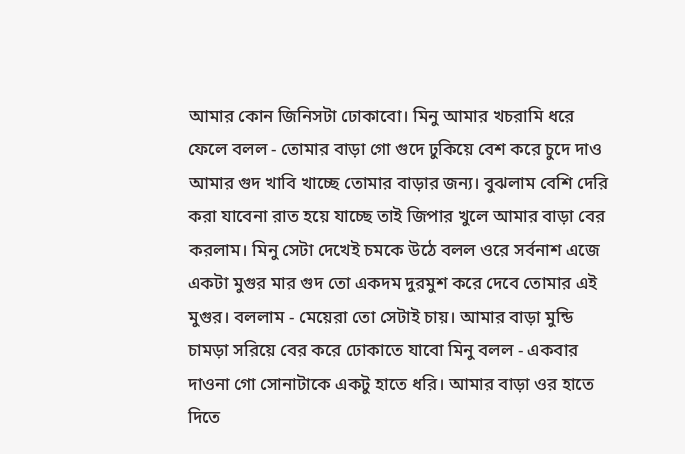আমার কোন জিনিসটা ঢোকাবো। মিনু আমার খচরামি ধরে ফেলে বলল - তোমার বাড়া গো গুদে ঢুকিয়ে বেশ করে চুদে দাও আমার গুদ খাবি খাচ্ছে তোমার বাড়ার জন্য। বুঝলাম বেশি দেরি করা যাবেনা রাত হয়ে যাচ্ছে তাই জিপার খুলে আমার বাড়া বের করলাম। মিনু সেটা দেখেই চমকে উঠে বলল ওরে সর্বনাশ এজে একটা মুগুর মার গুদ তো একদম দুরমুশ করে দেবে তোমার এই মুগুর। বললাম - মেয়েরা তো সেটাই চায়। আমার বাড়া মুন্ডি চামড়া সরিয়ে বের করে ঢোকাতে যাবো মিনু বলল - একবার দাওনা গো সোনাটাকে একটু হাতে ধরি। আমার বাড়া ওর হাতে দিতে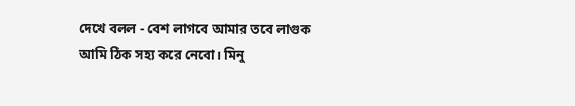দেখে বলল - বেশ লাগবে আমার তবে লাগুক আমি ঠিক সহ্য করে নেবো। মিনু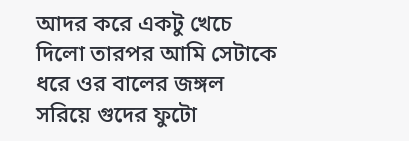আদর করে একটু খেচে দিলো তারপর আমি সেটাকে ধরে ওর বালের জঙ্গল সরিয়ে গুদের ফুটো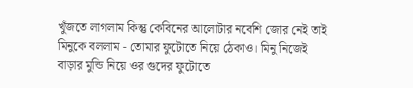খুঁজতে লাগলাম কিন্তু কেবিনের আলোটার নবেশি জোর নেই তাই মিনুকে বললাম - তোমার ফুটোতে নিয়ে ঠেকাও। মিনু নিজেই বাড়ার মুন্ডি নিয়ে ওর গুদের ফুটোতে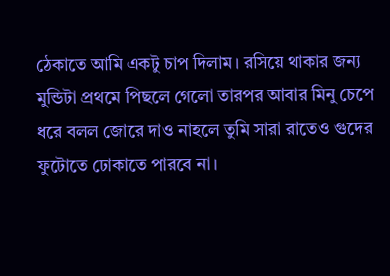ঠেকাতে আমি একটু চাপ দিলাম। রসিয়ে থাকার জন্য মুন্ডিটা প্রথমে পিছলে গেলো তারপর আবার মিনু চেপে ধরে বলল জোরে দাও নাহলে তুমি সারা রাতেও গুদের ফুটোতে ঢোকাতে পারবে না।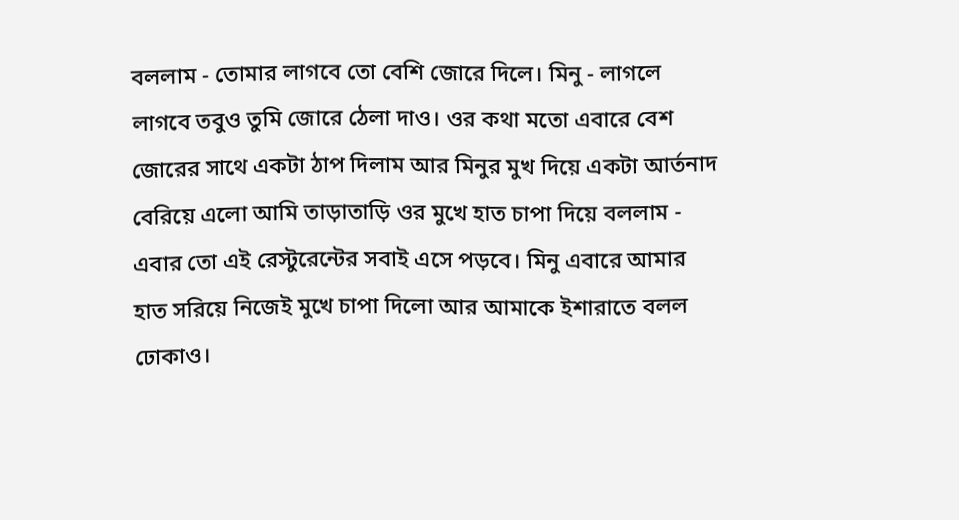বললাম - তোমার লাগবে তো বেশি জোরে দিলে। মিনু - লাগলে লাগবে তবুও তুমি জোরে ঠেলা দাও। ওর কথা মতো এবারে বেশ জোরের সাথে একটা ঠাপ দিলাম আর মিনুর মুখ দিয়ে একটা আর্তনাদ বেরিয়ে এলো আমি তাড়াতাড়ি ওর মুখে হাত চাপা দিয়ে বললাম - এবার তো এই রেস্টুরেন্টের সবাই এসে পড়বে। মিনু এবারে আমার হাত সরিয়ে নিজেই মুখে চাপা দিলো আর আমাকে ইশারাতে বলল ঢোকাও।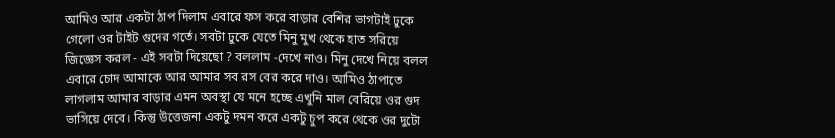আমিও আর একটা ঠাপ দিলাম এবারে ফস করে বাড়ার বেশির ভাগটাই ঢুকে গেলো ওর টাইট গুদের গর্তে। সবটা ঢুকে যেতে মিনু মুখ থেকে হাত সরিয়ে জিজ্ঞেস করল - এই সবটা দিয়েছো ? বললাম -দেখে নাও। মিনু দেখে নিয়ে বলল এবারে চোদ আমাকে আর আমার সব রস বের করে দাও। আমিও ঠাপাতে লাগলাম আমার বাড়ার এমন অবস্থা যে মনে হচ্ছে এখুনি মাল বেরিয়ে ওর গুদ ভাসিয়ে দেবে। কিন্তু উত্তেজনা একটু দমন করে একটু চুপ করে থেকে ওর দুটো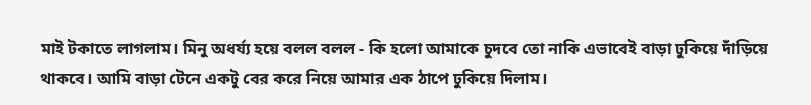মাই টকাতে লাগলাম। মিনু অধর্য্য হয়ে বলল বলল - কি হলো আমাকে চুদবে তো নাকি এভাবেই বাড়া ঢুকিয়ে দাঁড়িয়ে থাকবে। আমি বাড়া টেনে একটু বের করে নিয়ে আমার এক ঠাপে ঢুকিয়ে দিলাম।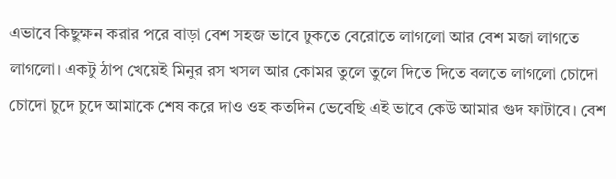এভাবে কিছুক্ষন করার পরে বাড়া বেশ সহজ ভাবে ঢুকতে বেরোতে লাগলো আর বেশ মজা লাগতে লাগলো। একটু ঠাপ খেয়েই মিনুর রস খসল আর কোমর তুলে তুলে দিতে দিতে বলতে লাগলো চোদো চোদো চুদে চুদে আমাকে শেষ করে দাও ওহ কতদিন ভেবেছি এই ভাবে কেউ আমার গুদ ফাটাবে। বেশ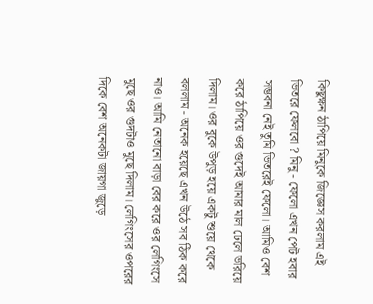কিছুক্ষন ঠাপিয়ে মিনুকে জিজ্ঞেস করলাম এই ভিতরে ফেলবো ? মিনু - ফেলো এখন পেট হবার সম্ভবনা নেই তুমি ভিতরেই ফেলো। আমিও বেশ করে ঠাপিয়ে ওর গুদেই আমার মাল ঢেলে ভরিয়ে দিলাম। ওর বুকে উপুড় হয়ে একটু শুয়ে থেকে বললাম - অনেক হয়েছে এখন উঠে সব ঠিক করে নাও। আমি নেতানো বাড়া বের করে ওর লেগিংসে মুছে ওর গুদটাও মুছে দিলাম। লেগিংসের ওপরের দিকে বেশ অনেকটা জায়গা জুড়ে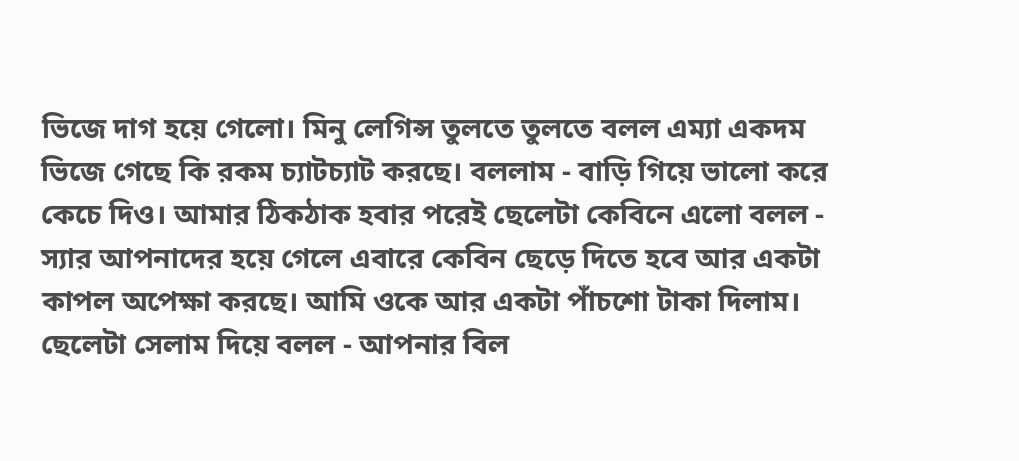ভিজে দাগ হয়ে গেলো। মিনু লেগিন্স তুলতে তুলতে বলল এম্যা একদম ভিজে গেছে কি রকম চ্যাটচ্যাট করছে। বললাম - বাড়ি গিয়ে ভালো করে কেচে দিও। আমার ঠিকঠাক হবার পরেই ছেলেটা কেবিনে এলো বলল - স্যার আপনাদের হয়ে গেলে এবারে কেবিন ছেড়ে দিতে হবে আর একটা কাপল অপেক্ষা করছে। আমি ওকে আর একটা পাঁচশো টাকা দিলাম। ছেলেটা সেলাম দিয়ে বলল - আপনার বিল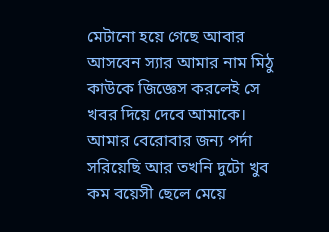মেটানো হয়ে গেছে আবার আসবেন স্যার আমার নাম মিঠু কাউকে জিজ্ঞেস করলেই সে খবর দিয়ে দেবে আমাকে। আমার বেরোবার জন্য পর্দা সরিয়েছি আর তখনি দুটো খুব কম বয়েসী ছেলে মেয়ে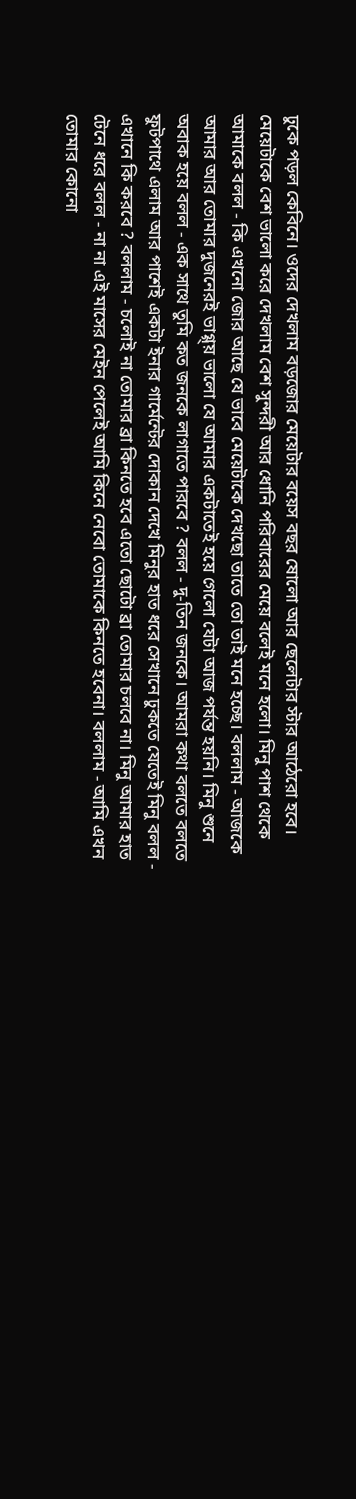ঢুকে পড়ল কেবিনে। ওদের দেখলাম বড়জোর মেয়েটার বয়েস বছর ষোলো আর ছেলেটার স্টার আঠেরো হবে। মেয়েটাকে বেশ ভালো করে দেখলাম বেশ সুন্দরী আর ধোনি পরিবারের মেয়ে বলেই মনে হলো। মিনু পাশ থেকে আমাকে বলল - কি এখনো জোর আছে যে ভাবে মেয়েটাকে দেখছো তাতে তো তাই মনে হচ্ছে। বললাম - আজকে আমার আর তোমার দুজনেরই ভাগ্গ্য় ভালো যে আমার একটাতেই হয়ে গেলো যেটা আজ পর্যন্ত হয়নি। মিনু শুনে অবাক হয়ে বলল - এক সাথে তুমি কত জনকে লাগাতে পারবে ? বলল - দু-তিন জনকে। আমরা কথা বলতে বলতে ফুটপাথে এলাম আর পাশেই একটা ইনার গার্মেন্টের দোকান দেখে মিনুর হাত ধরে সেখানে ঢুকতে যেতেই মিনু বলল - এখানে কি করবে ? বললাম - চলোই না তোমার ব্রা কিনতে হবে এতো ছোটো ব্রা তোমার চলবে না। মিনু আমার হাত টেনে ধরে বলল - না না এই মাসের মেইন পেলেই আমি কিনে নেবো তোমাকে কিনতে হবেনা। বললাম - আমি এখন তোমার কোনো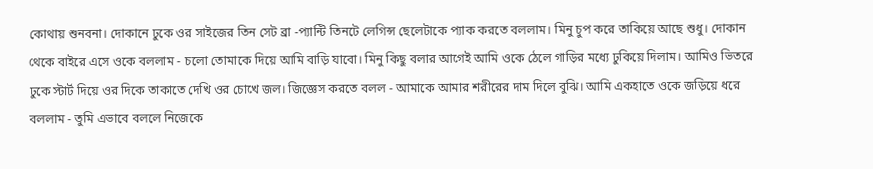কোথায় শুনবনা। দোকানে ঢুকে ওর সাইজের তিন সেট ব্রা -প্যান্টি তিনটে লেগিন্স ছেলেটাকে প্যাক করতে বললাম। মিনু চুপ করে তাকিয়ে আছে শুধু। দোকান থেকে বাইরে এসে ওকে বললাম - চলো তোমাকে দিয়ে আমি বাড়ি যাবো। মিনু কিছু বলার আগেই আমি ওকে ঠেলে গাড়ির মধ্যে ঢুকিয়ে দিলাম। আমিও ভিতরে ঢুকে স্টার্ট দিয়ে ওর দিকে তাকাতে দেখি ওর চোখে জল। জিজ্ঞেস করতে বলল - আমাকে আমার শরীরের দাম দিলে বুঝি। আমি একহাতে ওকে জড়িয়ে ধরে বললাম - তুমি এভাবে বললে নিজেকে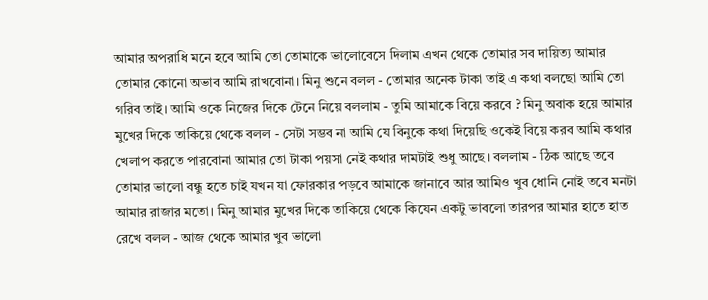আমার অপরাধি মনে হবে আমি তো তোমাকে ভালোবেসে দিলাম এখন থেকে তোমার সব দায়িত্য আমার তোমার কোনো অভাব আমি রাখবোনা। মিনু শুনে বলল - তোমার অনেক টাকা তাই এ কথা বলছো আমি তো গরিব তাই। আমি ওকে নিজের দিকে টেনে নিয়ে বললাম - তুমি আমাকে বিয়ে করবে ? মিনু অবাক হয়ে আমার মুখের দিকে তাকিয়ে থেকে বলল - সেটা সম্ভব না আমি যে বিনুকে কথা দিয়েছি ওকেই বিয়ে করব আমি কথার খেলাপ করতে পারবোনা আমার তো টাকা পয়সা নেই কথার দামটাই শুধু আছে। বললাম - ঠিক আছে তবে তোমার ভালো বন্ধু হতে চাই যখন যা ফোরকার পড়বে আমাকে জানাবে আর আমিও খুব ধোনি নোই তবে মনটা আমার রাজার মতো। মিনু আমার মুখের দিকে তাকিয়ে থেকে কিযেন একটু ভাবলো তারপর আমার হাতে হাত রেখে বলল - আজ থেকে আমার খুব ভালো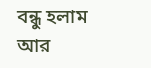বন্ধু হলাম আর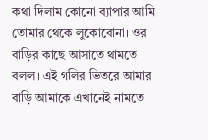কথা দিলাম কোনো ব্যাপার আমি তোমার থেকে লুকোবোনা। ওর বাড়ির কাছে আসাতে থামতে বলল। এই গলির ভিতরে আমার বাড়ি আমাকে এখানেই নামতে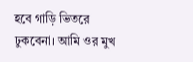হবে গাড়ি ভিতরে ঢুকবেনা। আমি ওর মুখ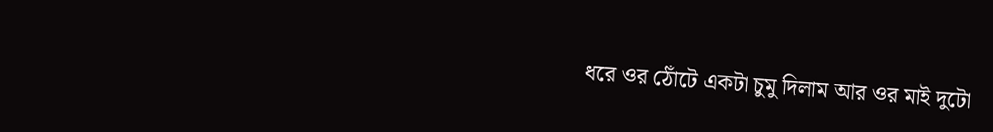ধরে ওর ঠোঁটে একটা চুমু দিলাম আর ওর মাই দুটো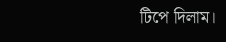টিপে দিলাম।